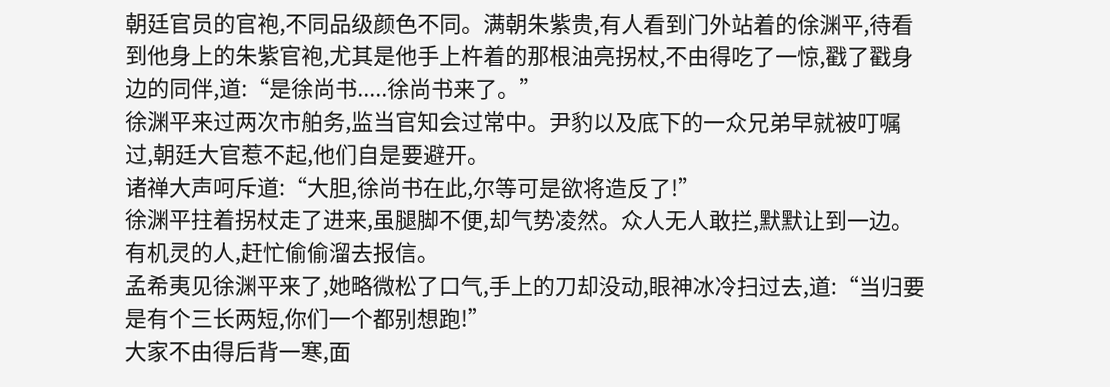朝廷官员的官袍,不同品级颜色不同。满朝朱紫贵,有人看到门外站着的俆渊平,待看到他身上的朱紫官袍,尤其是他手上杵着的那根油亮拐杖,不由得吃了一惊,戳了戳身边的同伴,道:“是徐尚书.....徐尚书来了。”
徐渊平来过两次市舶务,监当官知会过常中。尹豹以及底下的一众兄弟早就被叮嘱过,朝廷大官惹不起,他们自是要避开。
诸禅大声呵斥道:“大胆,徐尚书在此,尔等可是欲将造反了!”
徐渊平拄着拐杖走了进来,虽腿脚不便,却气势凌然。众人无人敢拦,默默让到一边。有机灵的人,赶忙偷偷溜去报信。
孟希夷见徐渊平来了,她略微松了口气,手上的刀却没动,眼神冰冷扫过去,道:“当归要是有个三长两短,你们一个都别想跑!”
大家不由得后背一寒,面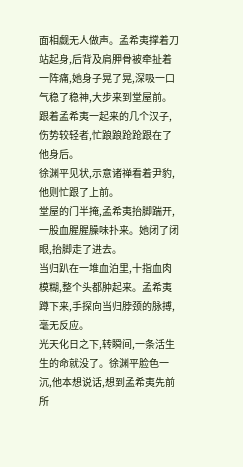面相觑无人做声。孟希夷撑着刀站起身,后背及肩胛骨被牵扯着一阵痛,她身子晃了晃,深吸一口气稳了稳神,大步来到堂屋前。跟着孟希夷一起来的几个汉子,伤势较轻者,忙踉踉跄跄跟在了他身后。
徐渊平见状,示意诸禅看着尹豹,他则忙跟了上前。
堂屋的门半掩,孟希夷抬脚踹开,一股血腥腥臊味扑来。她闭了闭眼,抬脚走了进去。
当归趴在一堆血泊里,十指血肉模糊,整个头都肿起来。孟希夷蹲下来,手探向当归脖颈的脉搏,毫无反应。
光天化日之下,转瞬间,一条活生生的命就没了。徐渊平脸色一沉,他本想说话,想到孟希夷先前所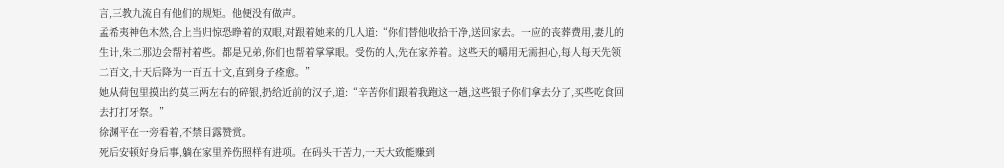言,三教九流自有他们的规矩。他便没有做声。
孟希夷神色木然,合上当归惊恐睁着的双眼,对跟着她来的几人道:“你们替他收拾干净,送回家去。一应的丧葬费用,妻儿的生计,朱二那边会帮衬着些。都是兄弟,你们也帮着掌掌眼。受伤的人,先在家养着。这些天的嚼用无需担心,每人每天先领二百文,十天后降为一百五十文,直到身子痊愈。”
她从荷包里摸出约莫三两左右的碎银,扔给近前的汉子,道:“辛苦你们跟着我跑这一趟,这些银子你们拿去分了,买些吃食回去打打牙祭。”
徐渊平在一旁看着,不禁目露赞赏。
死后安顿好身后事,躺在家里养伤照样有进项。在码头干苦力,一天大致能赚到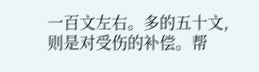一百文左右。多的五十文,则是对受伤的补偿。帮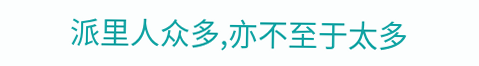派里人众多,亦不至于太多